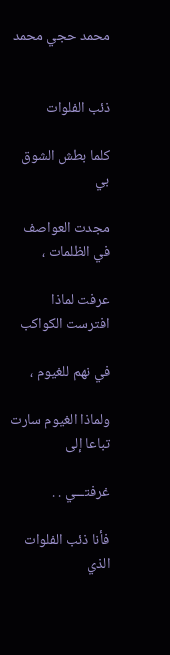محمد حجي محمد


ذئب الفلوات

كلما بطش الشوق بي

مجدت العواصف في الظلمات ،

عرفت لماذا افترست الكواكب

في نهم للغيوم ،

ولماذا الغيوم سارت تباعا إلى

غرفتـــي . .

فأنا ذئب الفلوات الذي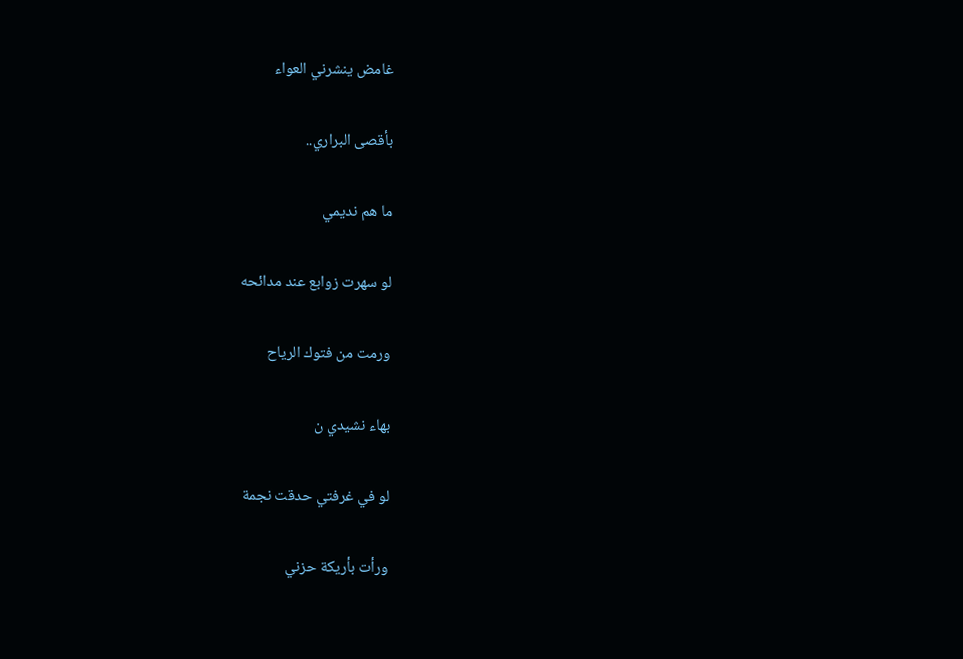غامض ينشرني العواء

بأقصى البراري..

ما هم نديمي

لو سهرت زوابع عند مدائحه

ورمت من فتوك الرياح

بهاء نشيدي ن

لو في غرفتي حدقت نجمة

ورأت بأريكة حزني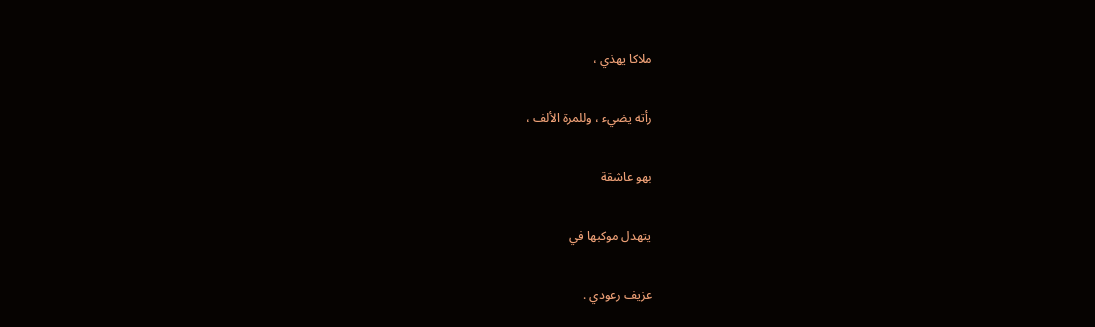ملاكا يهذي ،

رأته يضيء ، وللمرة الألف ،

بهو عاشقة

يتهدل موكبها في

عزيف رعودي .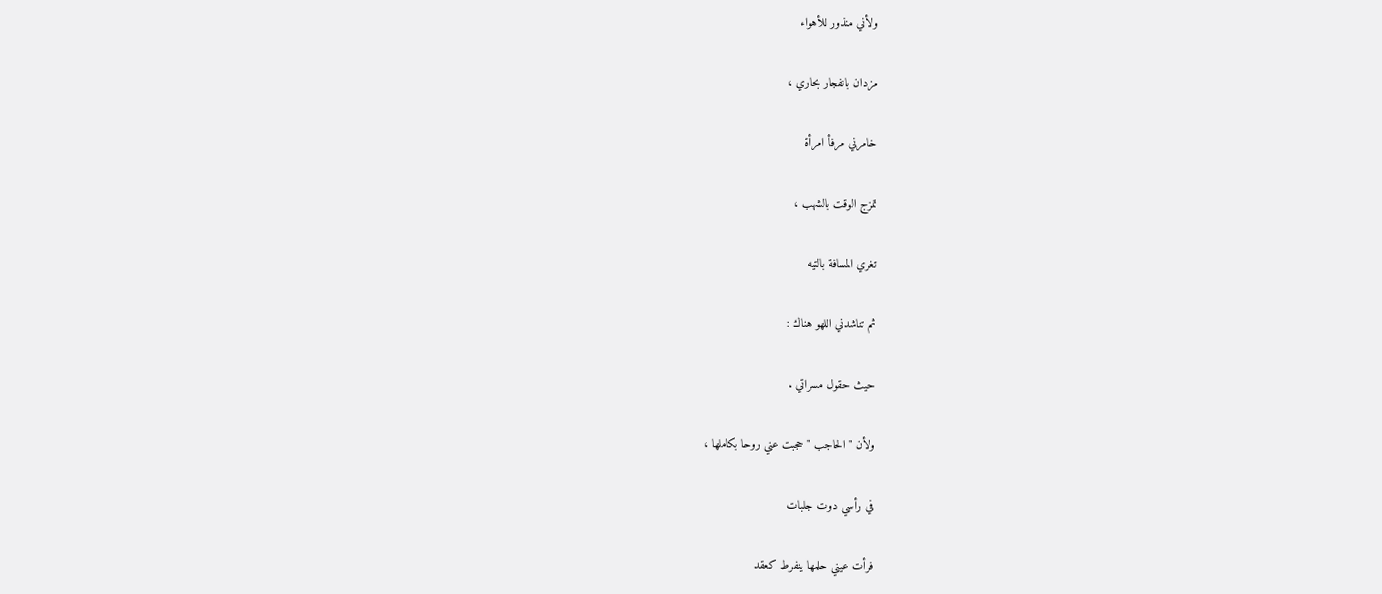ولأني منذور للأهواء

مزدان بانفجار بحاري ،

خامرني مرفأ امرأة

تمزج الوقت بالشهب ،

تغري المسافة بالتيه

ثم تناشدني اللهو هناك :

حيث حقول مسراتي .

ولأن " الحاجب " حجبت عني روحا بكاملها ،

في رأسي دوت جلبات

فرأت عيني حلمها ينفرط كعقد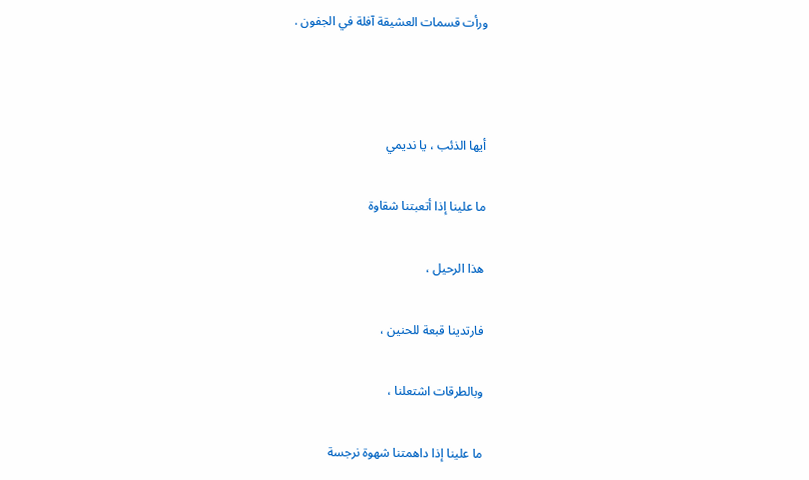ورأت قسمات العشيقة آفلة في الجفون .



أيها الذئب ، يا نديمي

ما علينا إذا أتعبتنا شقاوة

هذا الرحيل ،

فارتدينا قبعة للحنين ،

وبالطرقات اشتعلنا ،

ما علينا إذا داهمتنا شهوة نرجسة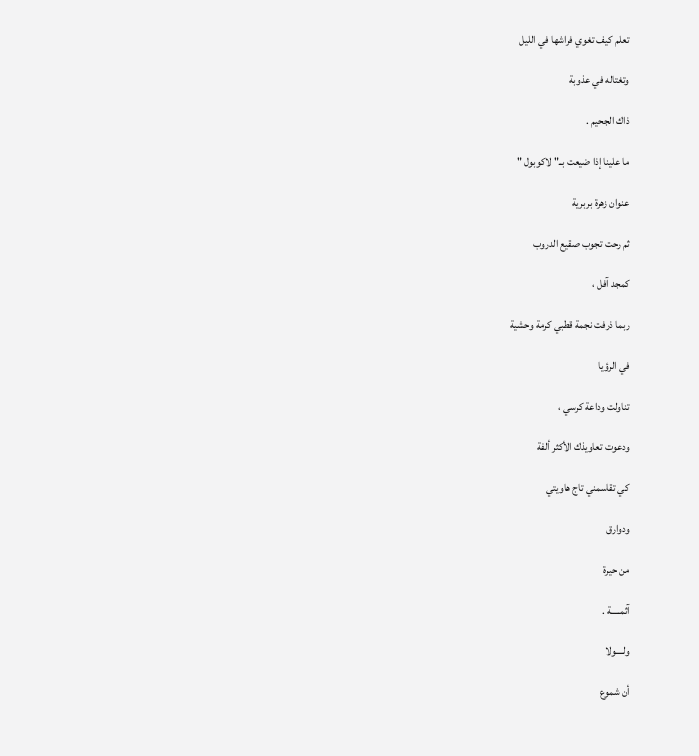تعلم كيف تغوي فراشها في الليل

وتغتاله في عذوبة

ذاك الجحيم .

ما علينا إذا ضيعت بــ" لاكوبول "

عنوان زهرة بربرية

ثم رحت تجوب صقيع الدروب

كمجد آفل ،

ربما ذرفت نجمة قطبي كرمة وحشية

في الرؤيا

تناولت وداعة كرسي ،

ودعوت تعاويذك الأكثر ألفة

كي تقاسمني تاج هاويتي

ودوارق

من حيرة

آثمـــــة .

ولــــولا

أن شموع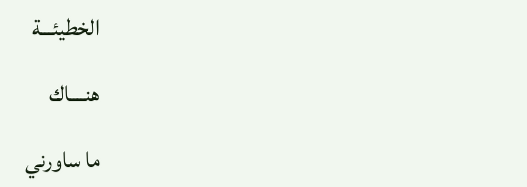الخطيئـــة

هنــــاك

ما ساورني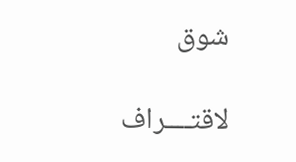شوق

لاقتــــراف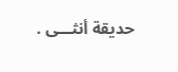حديقة أنثـــى .